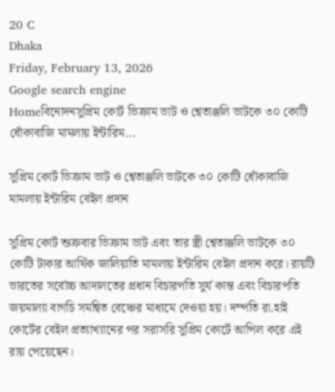20 C
Dhaka
Friday, February 13, 2026
Google search engine
Homeবিনোদনসুপ্রিম কোর্ট ভিক্রাম ভাট ও শ্বেতাঞ্জলি ভাটকে ৩০ কোটি ধোঁকাবাজি মামলায় ইন্টারিম...

সুপ্রিম কোর্ট ভিক্রাম ভাট ও শ্বেতাঞ্জলি ভাটকে ৩০ কোটি ধোঁকাবাজি মামলায় ইন্টারিম বেইল প্রদান

সুপ্রিম কোর্ট শুক্রবার ভিক্রাম ভাট এবং তার স্ত্রী শ্বেতাঞ্জলি ভাটকে ৩০ কোটি টাকার আর্থিক জালিয়াতি মামলায় ইন্টারিম বেইল প্রদান করে। রায়টি ভারতের সর্বোচ্চ আদালতের প্রধান বিচারপতি সুর্য কান্ত এবং বিচারপতি জয়মাল্যা বাগচি সমন্বিত বেঞ্চের মাধ্যমে দেওয়া হয়। দম্পতি রা.হাই কোর্টের বেইল প্রত্যাখ্যানের পর সরাসরি সুপ্রিম কোর্টে আপিল করে এই রায় পেয়েছেন।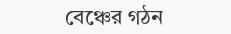বেঞ্চের গঠন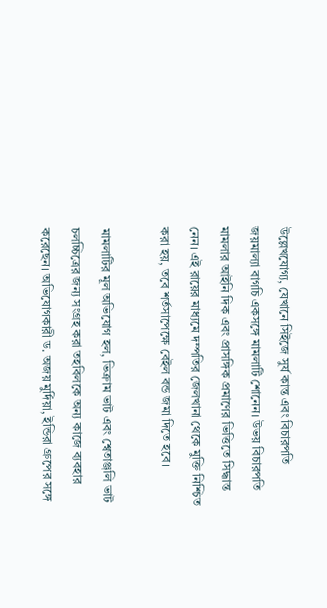উল্লেখযোগ্য, যেখানে সিইজে সুর্য কান্ত এবং বিচারপতি জয়মাল্যা বাগচি একসঙ্গে মামলাটি শোনেন। উভয় বিচারপতি মামলার আইনি দিক এবং প্রাসঙ্গিক প্রমাণের ভিত্তিতে সিদ্ধান্ত নেন। এই রায়ের মাধ্যমে দম্পতির জেলখানা থেকে মুক্তি নিশ্চিত করা হয়, তবে শর্তসাপেক্ষে বেইল বন্ড জমা দিতে হবে।

মামলাটির মূল অভিযোগ হল, ভিক্রাম ভাট এবং শ্বেতাঞ্জলি ভাট চলচ্চিত্রের জন্য সংগ্রহ করা তহবিলকে অন্য কাজে ব্যবহার করেছেন। অভিযোগকারী ড. অজয় মুর্দিয়া, ইন্ডিরা গ্রুপের সঙ্গে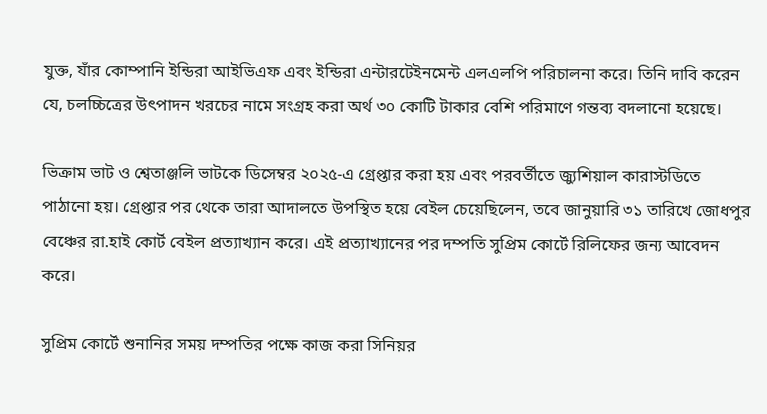যুক্ত, যাঁর কোম্পানি ইন্ডিরা আইভিএফ এবং ইন্ডিরা এন্টারটেইনমেন্ট এলএলপি পরিচালনা করে। তিনি দাবি করেন যে, চলচ্চিত্রের উৎপাদন খরচের নামে সংগ্রহ করা অর্থ ৩০ কোটি টাকার বেশি পরিমাণে গন্তব্য বদলানো হয়েছে।

ভিক্রাম ভাট ও শ্বেতাঞ্জলি ভাটকে ডিসেম্বর ২০২৫-এ গ্রেপ্তার করা হয় এবং পরবর্তীতে জ্যুশিয়াল কারাস্টডিতে পাঠানো হয়। গ্রেপ্তার পর থেকে তারা আদালতে উপস্থিত হয়ে বেইল চেয়েছিলেন, তবে জানুয়ারি ৩১ তারিখে জোধপুর বেঞ্চের রা.হাই কোর্ট বেইল প্রত্যাখ্যান করে। এই প্রত্যাখ্যানের পর দম্পতি সুপ্রিম কোর্টে রিলিফের জন্য আবেদন করে।

সুপ্রিম কোর্টে শুনানির সময় দম্পতির পক্ষে কাজ করা সিনিয়র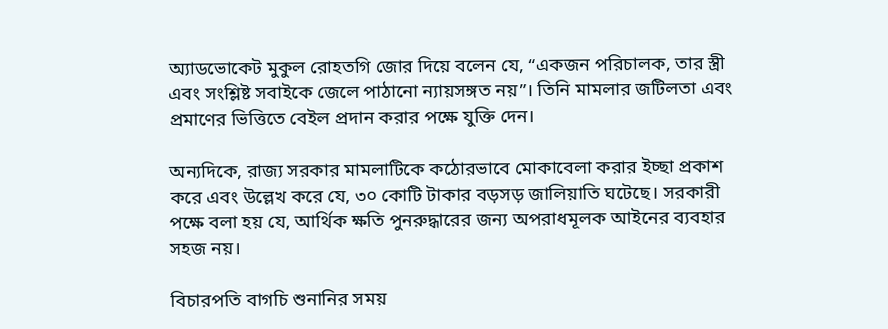অ্যাডভোকেট মুকুল রোহতগি জোর দিয়ে বলেন যে, “একজন পরিচালক, তার স্ত্রী এবং সংশ্লিষ্ট সবাইকে জেলে পাঠানো ন্যায়সঙ্গত নয়”। তিনি মামলার জটিলতা এবং প্রমাণের ভিত্তিতে বেইল প্রদান করার পক্ষে যুক্তি দেন।

অন্যদিকে, রাজ্য সরকার মামলাটিকে কঠোরভাবে মোকাবেলা করার ইচ্ছা প্রকাশ করে এবং উল্লেখ করে যে, ৩০ কোটি টাকার বড়সড় জালিয়াতি ঘটেছে। সরকারী পক্ষে বলা হয় যে, আর্থিক ক্ষতি পুনরুদ্ধারের জন্য অপরাধমূলক আইনের ব্যবহার সহজ নয়।

বিচারপতি বাগচি শুনানির সময়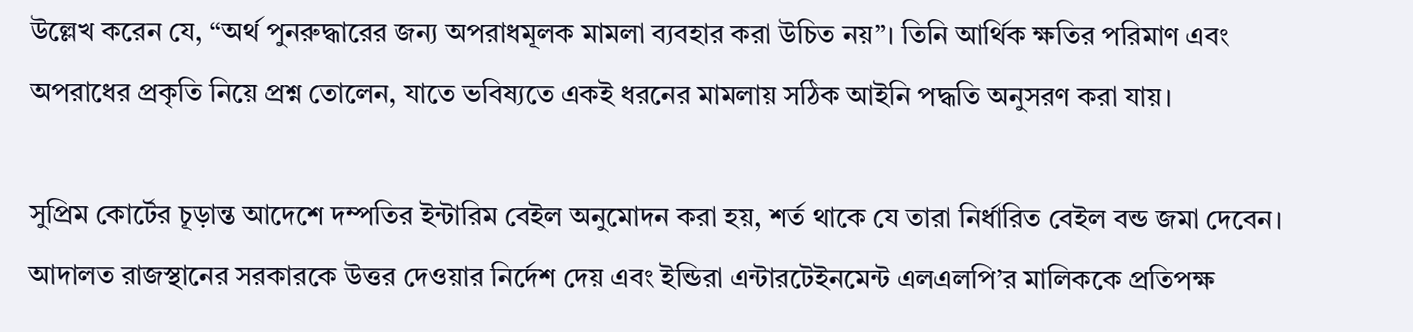উল্লেখ করেন যে, “অর্থ পুনরুদ্ধারের জন্য অপরাধমূলক মামলা ব্যবহার করা উচিত নয়”। তিনি আর্থিক ক্ষতির পরিমাণ এবং অপরাধের প্রকৃতি নিয়ে প্রশ্ন তোলেন, যাতে ভবিষ্যতে একই ধরনের মামলায় সঠিক আইনি পদ্ধতি অনুসরণ করা যায়।

সুপ্রিম কোর্টের চূড়ান্ত আদেশে দম্পতির ইন্টারিম বেইল অনুমোদন করা হয়, শর্ত থাকে যে তারা নির্ধারিত বেইল বন্ড জমা দেবেন। আদালত রাজস্থানের সরকারকে উত্তর দেওয়ার নির্দেশ দেয় এবং ইন্ডিরা এন্টারটেইনমেন্ট এলএলপি’র মালিককে প্রতিপক্ষ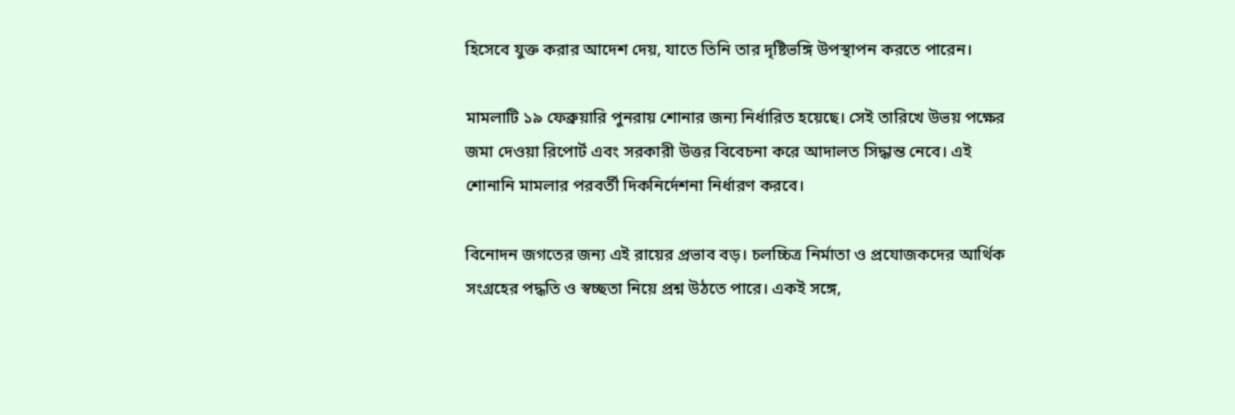হিসেবে যুক্ত করার আদেশ দেয়, যাতে তিনি তার দৃষ্টিভঙ্গি উপস্থাপন করতে পারেন।

মামলাটি ১৯ ফেব্রুয়ারি পুনরায় শোনার জন্য নির্ধারিত হয়েছে। সেই তারিখে উভয় পক্ষের জমা দেওয়া রিপোর্ট এবং সরকারী উত্তর বিবেচনা করে আদালত সিদ্ধান্ত নেবে। এই শোনানি মামলার পরবর্তী দিকনির্দেশনা নির্ধারণ করবে।

বিনোদন জগতের জন্য এই রায়ের প্রভাব বড়। চলচ্চিত্র নির্মাতা ও প্রযোজকদের আর্থিক সংগ্রহের পদ্ধতি ও স্বচ্ছতা নিয়ে প্রশ্ন উঠতে পারে। একই সঙ্গে,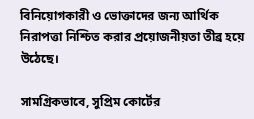বিনিয়োগকারী ও ভোক্তাদের জন্য আর্থিক নিরাপত্তা নিশ্চিত করার প্রয়োজনীয়তা তীব্র হয়ে উঠেছে।

সামগ্রিকভাবে, সুপ্রিম কোর্টের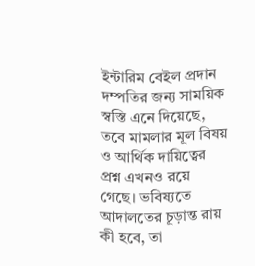ইন্টারিম বেইল প্রদান দম্পতির জন্য সাময়িক স্বস্তি এনে দিয়েছে, তবে মামলার মূল বিষয় ও আর্থিক দায়িত্বের প্রশ্ন এখনও রয়ে গেছে। ভবিষ্যতে আদালতের চূড়ান্ত রায় কী হবে, তা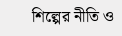শিল্পের নীতি ও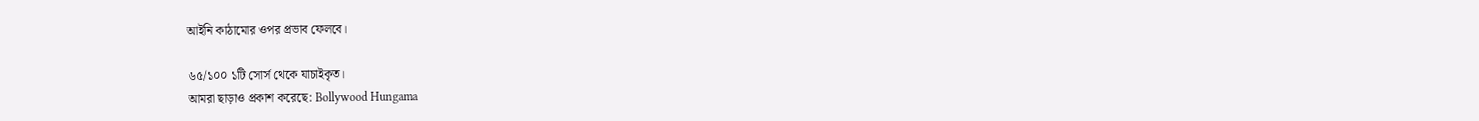আইনি কাঠামোর ওপর প্রভাব ফেলবে।

৬৫/১০০ ১টি সোর্স থেকে যাচাইকৃত।
আমরা ছাড়াও প্রকাশ করেছে: Bollywood Hungama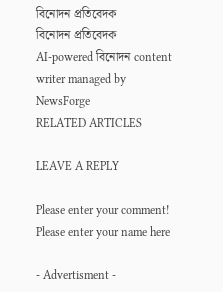বিনোদন প্রতিবেদক
বিনোদন প্রতিবেদক
AI-powered বিনোদন content writer managed by NewsForge
RELATED ARTICLES

LEAVE A REPLY

Please enter your comment!
Please enter your name here

- Advertisment -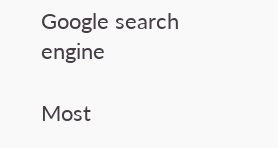Google search engine

Most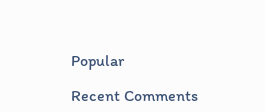Popular

Recent Comments